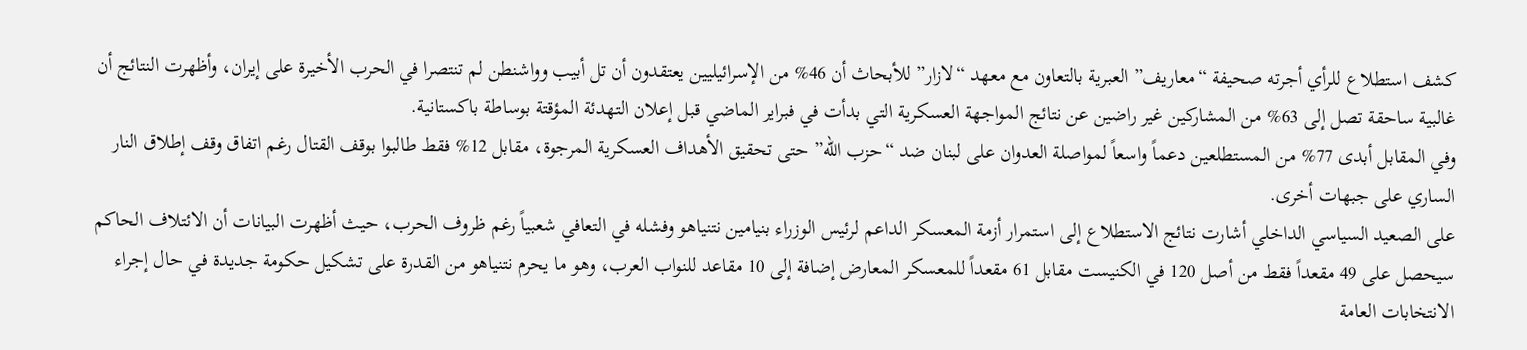كشف استطلاع للرأي أجرته صحيفة “معاريف” العبرية بالتعاون مع معهد “لازار” للأبحاث أن 46% من الإسرائيليين يعتقدون أن تل أبيب وواشنطن لم تنتصرا في الحرب الأخيرة على إيران، وأظهرت النتائج أن غالبية ساحقة تصل إلى 63% من المشاركين غير راضين عن نتائج المواجهة العسكرية التي بدأت في فبراير الماضي قبل إعلان التهدئة المؤقتة بوساطة باكستانية.
وفي المقابل أبدى 77% من المستطلعين دعماً واسعاً لمواصلة العدوان على لبنان ضد “حزب الله” حتى تحقيق الأهداف العسكرية المرجوة، مقابل 12% فقط طالبوا بوقف القتال رغم اتفاق وقف إطلاق النار الساري على جبهات أخرى.
على الصعيد السياسي الداخلي أشارت نتائج الاستطلاع إلى استمرار أزمة المعسكر الداعم لرئيس الوزراء بنيامين نتنياهو وفشله في التعافي شعبياً رغم ظروف الحرب، حيث أظهرت البيانات أن الائتلاف الحاكم سيحصل على 49 مقعداً فقط من أصل 120 في الكنيست مقابل 61 مقعداً للمعسكر المعارض إضافة إلى 10 مقاعد للنواب العرب، وهو ما يحرم نتنياهو من القدرة على تشكيل حكومة جديدة في حال إجراء الانتخابات العامة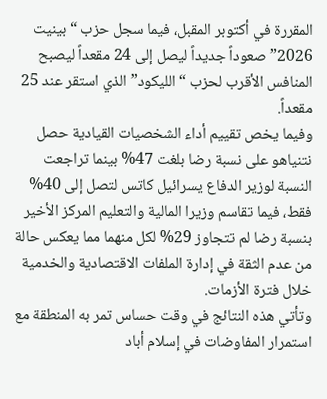المقررة في أكتوبر المقبل، فيما سجل حزب “بينيت 2026” صعوداً جديداً ليصل إلى 24 مقعداً ليصبح المنافس الأقرب لحزب “الليكود” الذي استقر عند 25 مقعداً.
وفيما يخص تقييم أداء الشخصيات القيادية حصل نتنياهو على نسبة رضا بلغت 47% بينما تراجعت النسبة لوزير الدفاع يسرائيل كاتس لتصل إلى 40% فقط، فيما تقاسم وزيرا المالية والتعليم المركز الأخير بنسبة رضا لم تتجاوز 29% لكل منهما مما يعكس حالة من عدم الثقة في إدارة الملفات الاقتصادية والخدمية خلال فترة الأزمات.
وتأتي هذه النتائج في وقت حساس تمر به المنطقة مع استمرار المفاوضات في إسلام أباد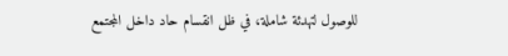للوصول لتهدئة شاملة، في ظل انقسام حاد داخل المجتمع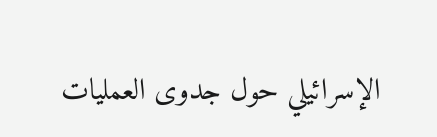الإسرائيلي حول جدوى العمليات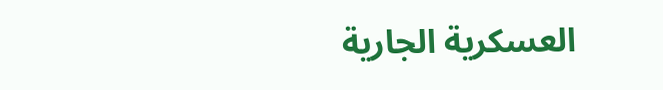العسكرية الجارية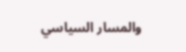والمسار السياسي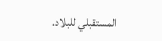المستقبلي للبلاد.